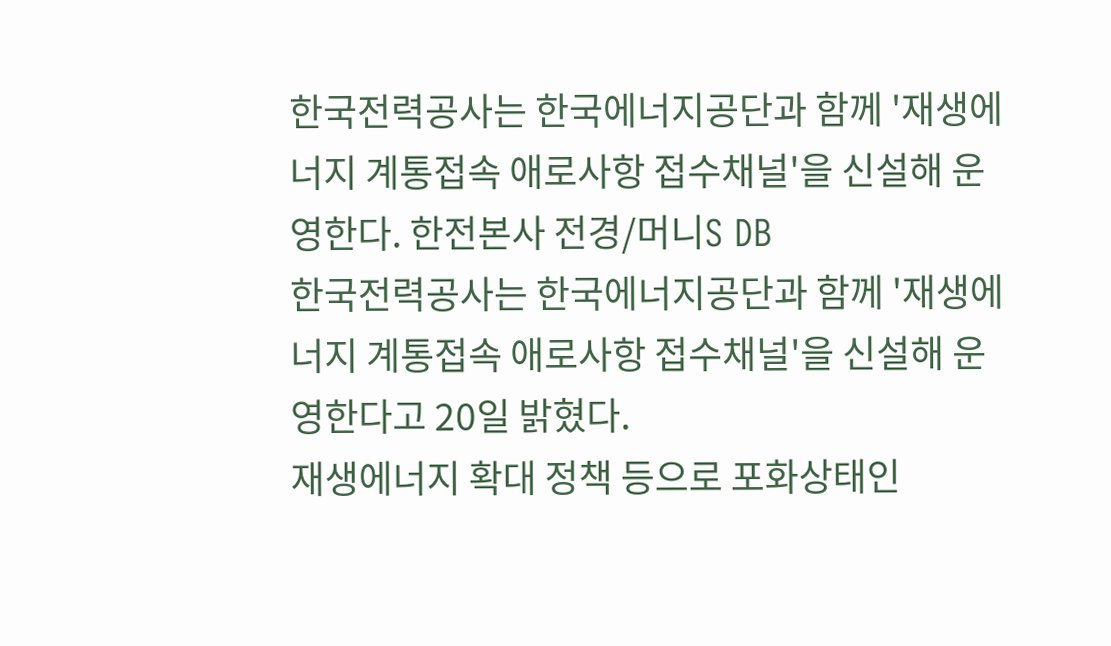한국전력공사는 한국에너지공단과 함께 '재생에너지 계통접속 애로사항 접수채널'을 신설해 운영한다. 한전본사 전경/머니S DB
한국전력공사는 한국에너지공단과 함께 '재생에너지 계통접속 애로사항 접수채널'을 신설해 운영한다고 20일 밝혔다.
재생에너지 확대 정책 등으로 포화상태인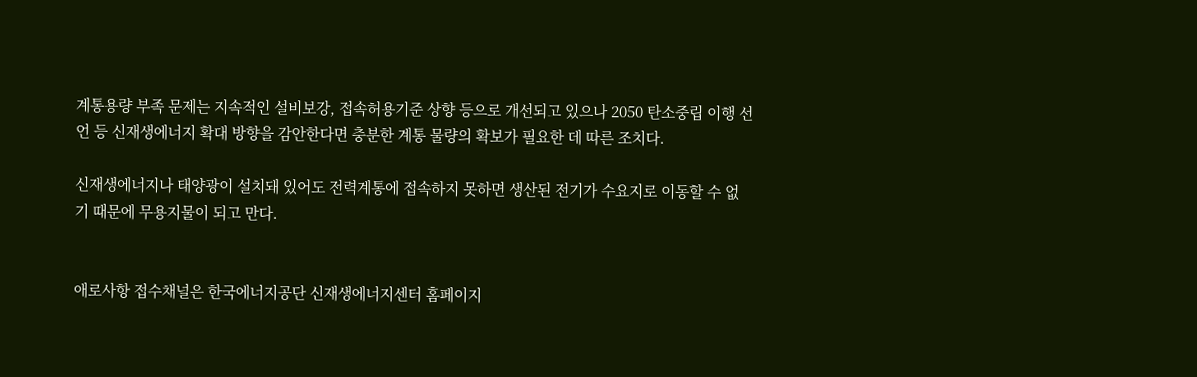계통용량 부족 문제는 지속적인 설비보강, 접속허용기준 상향 등으로 개선되고 있으나 2050 탄소중립 이행 선언 등 신재생에너지 확대 방향을 감안한다면 충분한 계통 물량의 확보가 필요한 데 따른 조치다.

신재생에너지나 태양광이 설치돼 있어도 전력계통에 접속하지 못하면 생산된 전기가 수요지로 이동할 수 없기 때문에 무용지물이 되고 만다.


애로사항 접수채널은 한국에너지공단 신재생에너지센터 홈페이지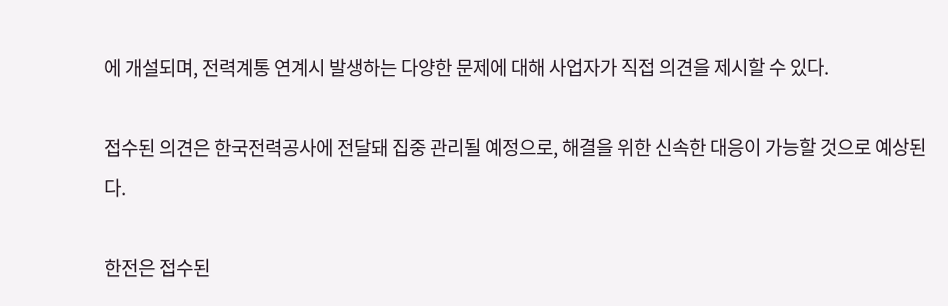에 개설되며, 전력계통 연계시 발생하는 다양한 문제에 대해 사업자가 직접 의견을 제시할 수 있다.

접수된 의견은 한국전력공사에 전달돼 집중 관리될 예정으로, 해결을 위한 신속한 대응이 가능할 것으로 예상된다.

한전은 접수된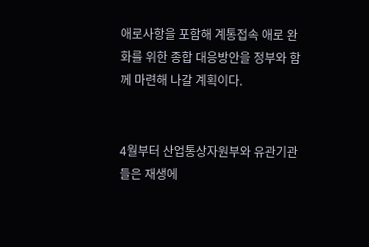애로사항을 포함해 계통접속 애로 완화를 위한 종합 대응방안을 정부와 함께 마련해 나갈 계획이다.


4월부터 산업통상자원부와 유관기관들은 재생에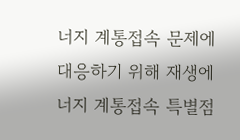너지 계통접속 문제에 대응하기 위해 재생에너지 계통접속 특별점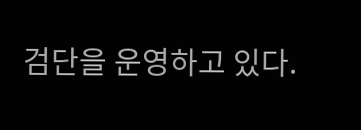검단을 운영하고 있다.